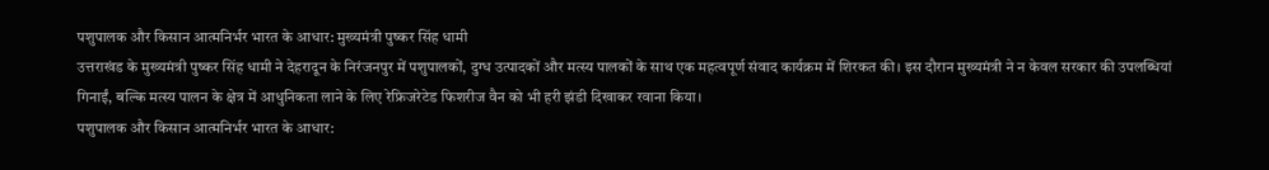पशुपालक और किसान आत्मनिर्भर भारत के आधार: मुख्यमंत्री पुष्कर सिंह धामी
उत्तराखंड के मुख्यमंत्री पुष्कर सिंह धामी ने देहरादून के निरंजनपुर में पशुपालकों, दुग्ध उत्पादकों और मत्स्य पालकों के साथ एक महत्वपूर्ण संवाद कार्यक्रम में शिरकत की। इस दौरान मुख्यमंत्री ने न केवल सरकार की उपलब्धियां गिनाईं, बल्कि मत्स्य पालन के क्षेत्र में आधुनिकता लाने के लिए रेफ्रिजरेटेड फिशरीज वैन को भी हरी झंडी दिखाकर रवाना किया।
पशुपालक और किसान आत्मनिर्भर भारत के आधार: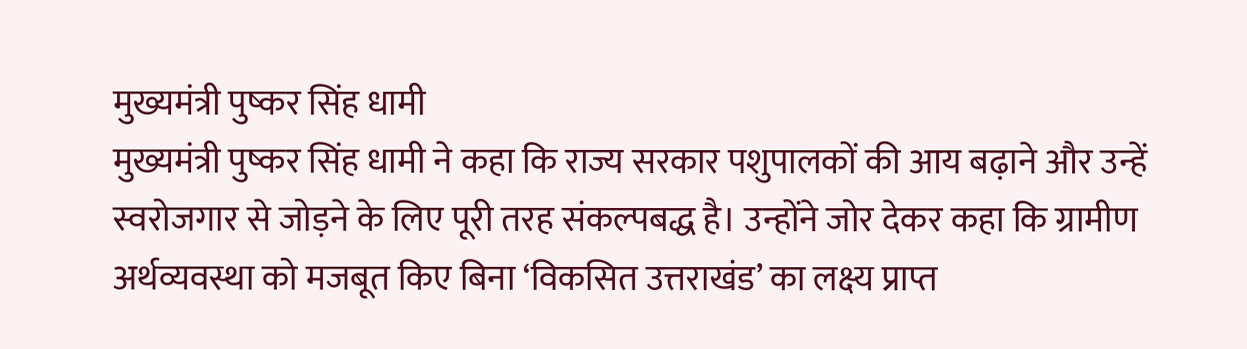मुख्यमंत्री पुष्कर सिंह धामी
मुख्यमंत्री पुष्कर सिंह धामी ने कहा कि राज्य सरकार पशुपालकों की आय बढ़ाने और उन्हें स्वरोजगार से जोड़ने के लिए पूरी तरह संकल्पबद्ध है। उन्होंने जोर देकर कहा कि ग्रामीण अर्थव्यवस्था को मजबूत किए बिना ‘विकसित उत्तराखंड’ का लक्ष्य प्राप्त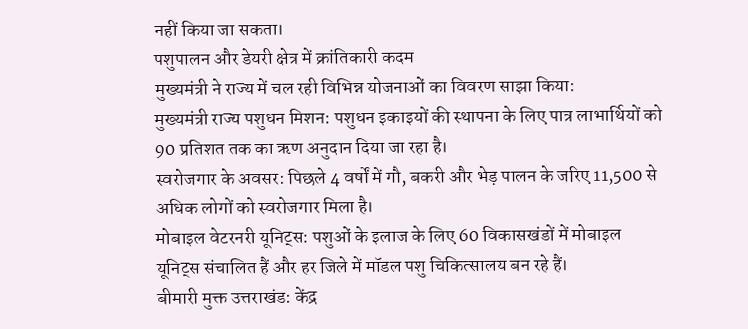नहीं किया जा सकता।
पशुपालन और डेयरी क्षेत्र में क्रांतिकारी कदम
मुख्यमंत्री ने राज्य में चल रही विभिन्न योजनाओं का विवरण साझा किया:
मुख्यमंत्री राज्य पशुधन मिशन: पशुधन इकाइयों की स्थापना के लिए पात्र लाभार्थियों को 90 प्रतिशत तक का ऋण अनुदान दिया जा रहा है।
स्वरोजगार के अवसर: पिछले 4 वर्षों में गौ, बकरी और भेड़ पालन के जरिए 11,500 से अधिक लोगों को स्वरोजगार मिला है।
मोबाइल वेटरनरी यूनिट्स: पशुओं के इलाज के लिए 60 विकासखंडों में मोबाइल यूनिट्स संचालित हैं और हर जिले में मॉडल पशु चिकित्सालय बन रहे हैं।
बीमारी मुक्त उत्तराखंड: केंद्र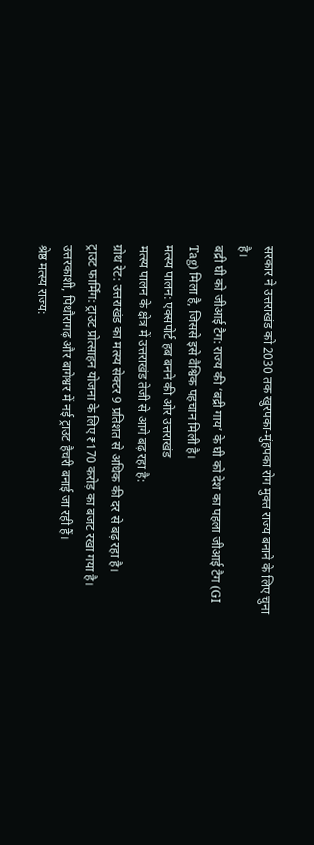सरकार ने उत्तराखंड को 2030 तक खुरपका-मुंहपका रोग मुक्त राज्य बनाने के लिए चुना है।
बद्री घी को जीआई टैग: राज्य की ‘बद्री गाय’ के घी को देश का पहला जीआई टैग (GI Tag) मिला है, जिससे इसे वैश्विक पहचान मिली है।
मत्स्य पालन: एक्सपोर्ट हब बनने की ओर उत्तराखंड
मत्स्य पालन के क्षेत्र में उत्तराखंड तेजी से आगे बढ़ रहा है:
ग्रोथ रेट: उत्तराखंड का मत्स्य सेक्टर 9 प्रतिशत से अधिक की दर से बढ़ रहा है।
ट्राउट फार्मिंग: ट्राउट प्रोत्साहन योजना के लिए ₹170 करोड़ का बजट रखा गया है। उत्तरकाशी, पिथौरागढ़ और बागेश्वर में नई ट्राउट हैचरी बनाई जा रही हैं।
श्रेष्ठ मत्स्य राज्य: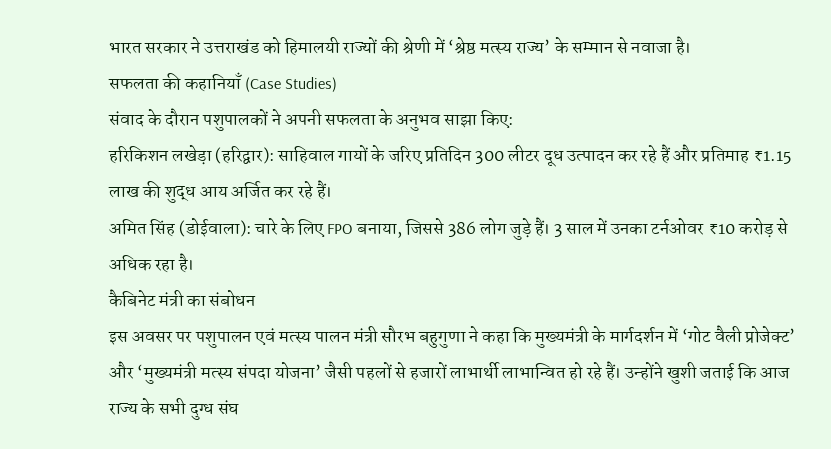भारत सरकार ने उत्तराखंड को हिमालयी राज्यों की श्रेणी में ‘श्रेष्ठ मत्स्य राज्य’ के सम्मान से नवाजा है।
सफलता की कहानियाँ (Case Studies)
संवाद के दौरान पशुपालकों ने अपनी सफलता के अनुभव साझा किए:
हरिकिशन लखेड़ा (हरिद्वार): साहिवाल गायों के जरिए प्रतिदिन 300 लीटर दूध उत्पादन कर रहे हैं और प्रतिमाह ₹1.15 लाख की शुद्ध आय अर्जित कर रहे हैं।
अमित सिंह (डोईवाला): चारे के लिए FPO बनाया, जिससे 386 लोग जुड़े हैं। 3 साल में उनका टर्नओवर ₹10 करोड़ से अधिक रहा है।
कैबिनेट मंत्री का संबोधन
इस अवसर पर पशुपालन एवं मत्स्य पालन मंत्री सौरभ बहुगुणा ने कहा कि मुख्यमंत्री के मार्गदर्शन में ‘गोट वैली प्रोजेक्ट’ और ‘मुख्यमंत्री मत्स्य संपदा योजना’ जैसी पहलों से हजारों लाभार्थी लाभान्वित हो रहे हैं। उन्होंने खुशी जताई कि आज राज्य के सभी दुग्ध संघ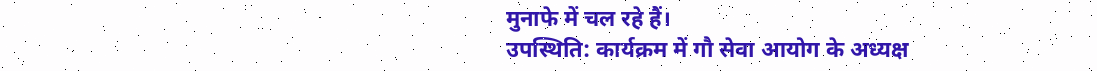मुनाफे में चल रहे हैं।
उपस्थिति: कार्यक्रम में गौ सेवा आयोग के अध्यक्ष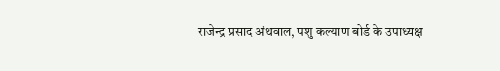राजेन्द्र प्रसाद अंथवाल, पशु कल्याण बोर्ड के उपाध्यक्ष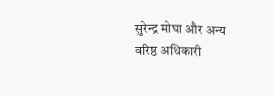सुरेन्द्र मोघा और अन्य वरिष्ठ अधिकारी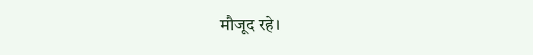मौजूद रहे।